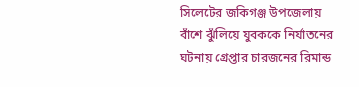সিলেটের জকিগঞ্জ উপজেলায় বাঁশে ঝুঁলিয়ে যুবককে নির্যাতনের ঘটনায় গ্রেপ্তার চারজনের রিমান্ড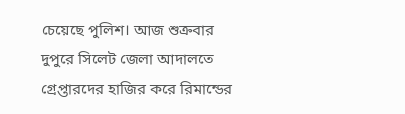চেয়েছে পুলিশ। আজ শুক্রবার দুপুরে সিলেট জেলা আদালতে গ্রেপ্তারদের হাজির করে রিমান্ডের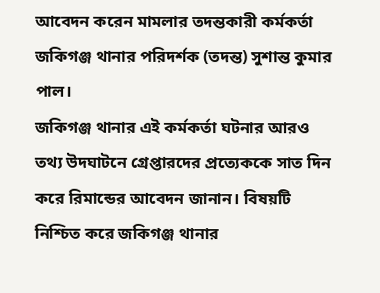আবেদন করেন মামলার তদন্তকারী কর্মকর্তা জকিগঞ্জ থানার পরিদর্শক (তদন্ত) সুশান্ত কুমার পাল।
জকিগঞ্জ থানার এই কর্মকর্তা ঘটনার আরও তথ্য উদঘাটনে গ্রেপ্তারদের প্রত্যেককে সাত দিন করে রিমান্ডের আবেদন জানান। বিষয়টি নিশ্চিত করে জকিগঞ্জ থানার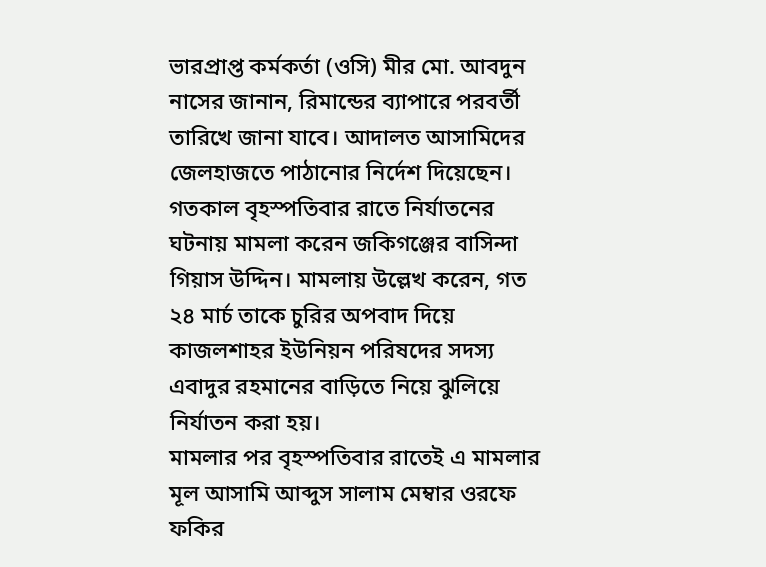ভারপ্রাপ্ত কর্মকর্তা (ওসি) মীর মো. আবদুন নাসের জানান, রিমান্ডের ব্যাপারে পরবর্তী তারিখে জানা যাবে। আদালত আসামিদের জেলহাজতে পাঠানোর নির্দেশ দিয়েছেন।
গতকাল বৃহস্পতিবার রাতে নির্যাতনের ঘটনায় মামলা করেন জকিগঞ্জের বাসিন্দা গিয়াস উদ্দিন। মামলায় উল্লেখ করেন, গত ২৪ মার্চ তাকে চুরির অপবাদ দিয়ে কাজলশাহর ইউনিয়ন পরিষদের সদস্য এবাদুর রহমানের বাড়িতে নিয়ে ঝুলিয়ে নির্যাতন করা হয়।
মামলার পর বৃহস্পতিবার রাতেই এ মামলার মূল আসামি আব্দুস সালাম মেম্বার ওরফে ফকির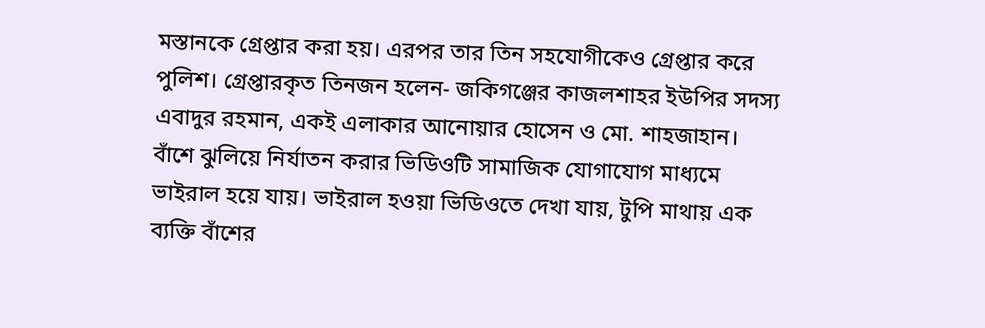মস্তানকে গ্রেপ্তার করা হয়। এরপর তার তিন সহযোগীকেও গ্রেপ্তার করে পুলিশ। গ্রেপ্তারকৃত তিনজন হলেন- জকিগঞ্জের কাজলশাহর ইউপির সদস্য এবাদুর রহমান, একই এলাকার আনোয়ার হোসেন ও মো. শাহজাহান।
বাঁশে ঝুলিয়ে নির্যাতন করার ভিডিওটি সামাজিক যোগাযোগ মাধ্যমে ভাইরাল হয়ে যায়। ভাইরাল হওয়া ভিডিওতে দেখা যায়, টুপি মাথায় এক ব্যক্তি বাঁশের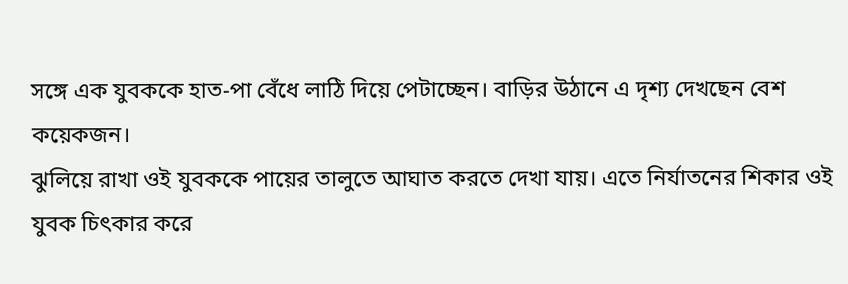সঙ্গে এক যুবককে হাত-পা বেঁধে লাঠি দিয়ে পেটাচ্ছেন। বাড়ির উঠানে এ দৃশ্য দেখছেন বেশ কয়েকজন।
ঝুলিয়ে রাখা ওই যুবককে পায়ের তালুতে আঘাত করতে দেখা যায়। এতে নির্যাতনের শিকার ওই যুবক চিৎকার করে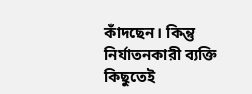কাঁদছেন। কিন্তু নির্যাতনকারী ব্যক্তি কিছুতেই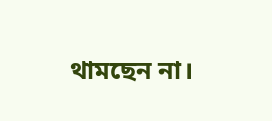থামছেন না।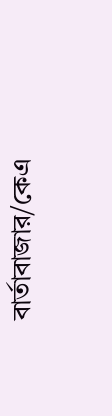বার্তাবাজার/কেএ